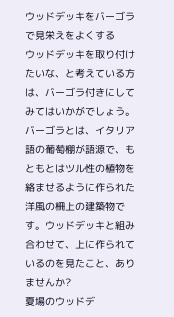ウッドデッキをバーゴラで見栄えをよくする
ウッドデッキを取り付けたいな、と考えている方は、バーゴラ付きにしてみてはいかがでしょう。バーゴラとは、イタリア語の葡萄棚が語源で、もともとはツル性の植物を絡ませるように作られた洋風の柵上の建築物です。ウッドデッキと組み合わせて、上に作られているのを見たこと、ありませんか?
夏場のウッドデ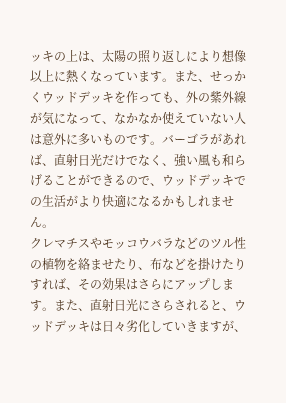ッキの上は、太陽の照り返しにより想像以上に熱くなっています。また、せっかくウッドデッキを作っても、外の紫外線が気になって、なかなか使えていない人は意外に多いものです。バーゴラがあれば、直射日光だけでなく、強い風も和らげることができるので、ウッドデッキでの生活がより快適になるかもしれません。
クレマチスやモッコウバラなどのツル性の植物を絡ませたり、布などを掛けたりすれば、その効果はさらにアップします。また、直射日光にさらされると、ウッドデッキは日々劣化していきますが、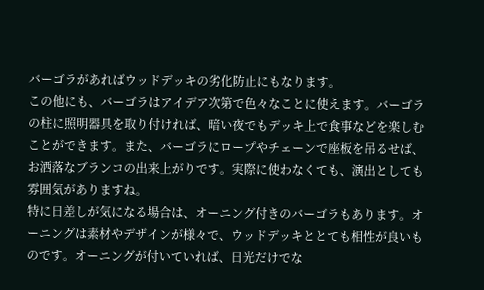バーゴラがあればウッドデッキの劣化防止にもなります。
この他にも、バーゴラはアイデア次第で色々なことに使えます。バーゴラの柱に照明器具を取り付ければ、暗い夜でもデッキ上で食事などを楽しむことができます。また、バーゴラにロープやチェーンで座板を吊るせば、お洒落なブランコの出来上がりです。実際に使わなくても、演出としても雰囲気がありますね。
特に日差しが気になる場合は、オーニング付きのバーゴラもあります。オーニングは素材やデザインが様々で、ウッドデッキととても相性が良いものです。オーニングが付いていれば、日光だけでな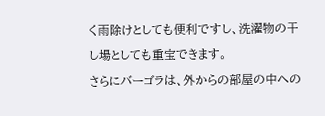く雨除けとしても便利ですし、洗濯物の干し場としても重宝できます。
さらにバーゴラは、外からの部屋の中への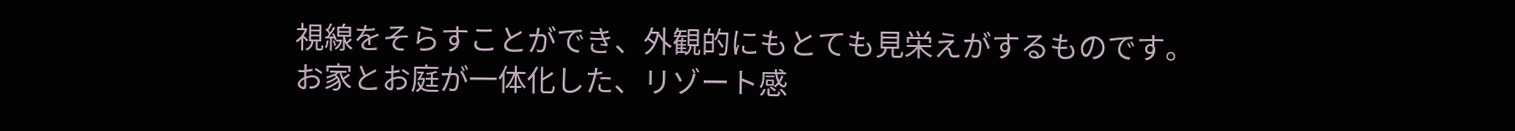視線をそらすことができ、外観的にもとても見栄えがするものです。
お家とお庭が一体化した、リゾート感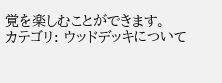覚を楽しむことができます。
カテゴリ: ウッドデッキについて